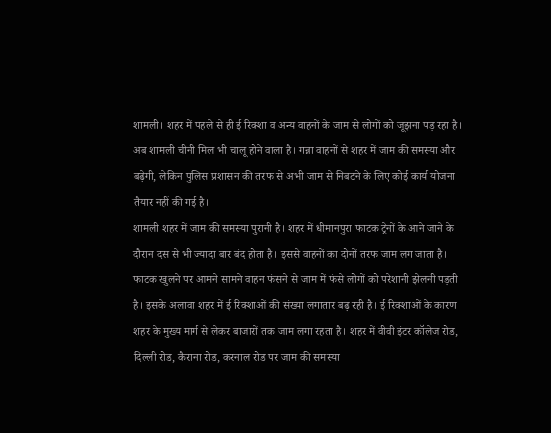शामली। शहर में पहले से ही ई रिक्शा व अन्य वाहनों के जाम से लोगों को जूझना पड़ रहा है। अब शामली चीनी मिल भी चालू होने वाला है। गन्ना वाहनों से शहर में जाम की समस्या और बढ़ेगी, लेकिन पुलिस प्रशासन की तरफ से अभी जाम से निबटने के लिए कोई कार्य योजना तैयार नहीं की गई है।
शामली शहर में जाम की समस्या पुरानी है। शहर में धीमानपुरा फाटक ट्रेनों के आने जाने के दौरान दस से भी ज्यादा बार बंद होता है। इससे वाहनों का दोनों तरफ जाम लग जाता है। फाटक खुलने पर आमने सामने वाहन फंसने से जाम में फंसे लोगों को परेशानी झेलनी पड़ती है। इसके अलावा शहर में ई रिक्शाओं की संख्या लगातार बढ़ रही है। ई रिक्शाओं के कारण शहर के मुख्य मार्ग से लेकर बाजारों तक जाम लगा रहता है। शहर में वीवी इंटर कॉलेज रोड, दिल्ली रोड, कैराना रोड, करनाल रोड पर जाम की समस्या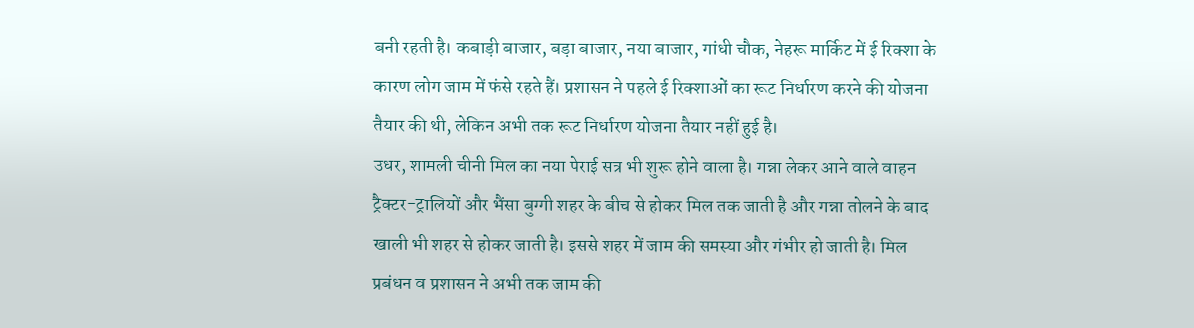बनी रहती है। कबाड़ी बाजार, बड़ा बाजार, नया बाजार, गांधी चौक, नेहरू मार्किट में ई रिक्शा के कारण लोग जाम में फंसे रहते हैं। प्रशासन ने पहले ई रिक्शाओं का रूट निर्धारण करने की योजना तैयार की थी, लेकिन अभी तक रूट निर्धारण योजना तैयार नहीं हुई है।
उधर, शामली चीनी मिल का नया पेराई सत्र भी शुरू होने वाला है। गन्ना लेकर आने वाले वाहन ट्रैक्टर-ट्रालियों और भैंसा बुग्गी शहर के बीच से होकर मिल तक जाती है और गन्ना तोलने के बाद खाली भी शहर से होकर जाती है। इससे शहर में जाम की समस्या और गंभीर हो जाती है। मिल प्रबंधन व प्रशासन ने अभी तक जाम की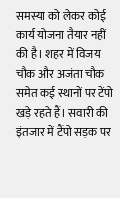समस्या को लेकर कोई कार्य योजना तैयार नहीं की है। शहर में विजय चौक और अजंता चौक समेत कई स्थानों पर टेंपो खड़े रहते हैं। सवारी की इंतजार में टैंपो सड़क पर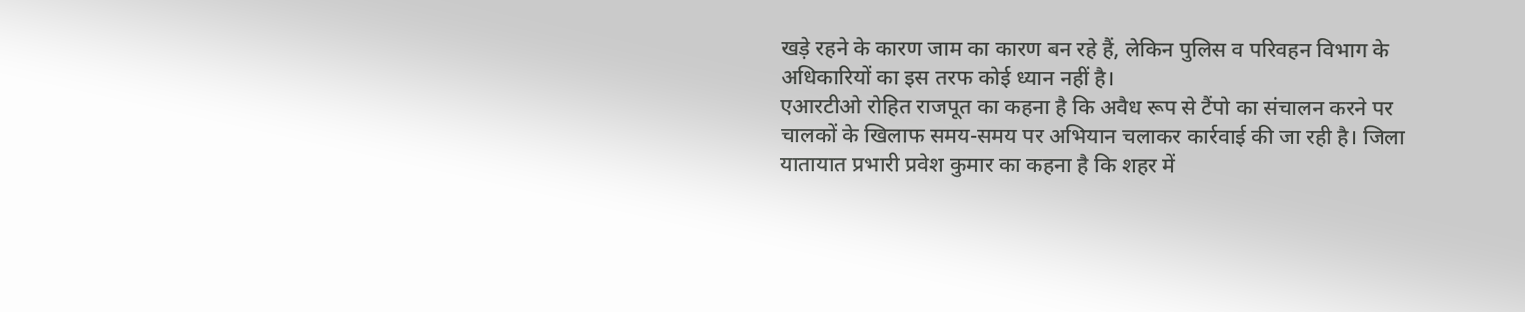खड़े रहने के कारण जाम का कारण बन रहे हैं, लेकिन पुलिस व परिवहन विभाग के अधिकारियों का इस तरफ कोई ध्यान नहीं है।
एआरटीओ रोहित राजपूत का कहना है कि अवैध रूप से टैंपो का संचालन करने पर चालकों के खिलाफ समय-समय पर अभियान चलाकर कार्रवाई की जा रही है। जिला यातायात प्रभारी प्रवेश कुमार का कहना है कि शहर में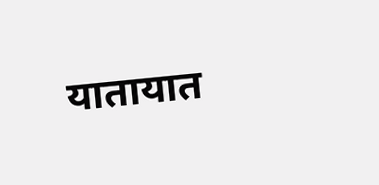यातायात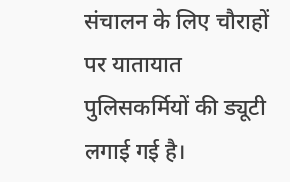संचालन के लिए चौराहों पर यातायात पुलिसकर्मियों की ड्यूटी लगाई गई है।